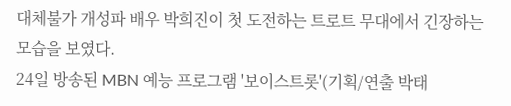대체불가 개성파 배우 박희진이 첫 도전하는 트로트 무대에서 긴장하는 모습을 보였다.
24일 방송된 MBN 예능 프로그램 '보이스트롯'(기획/연출 박태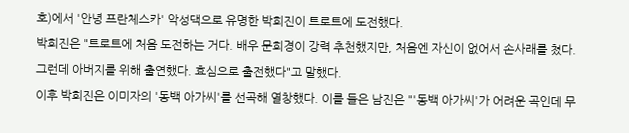호)에서 '안녕 프란체스카' 악성댁으로 유명한 박희진이 트로트에 도전했다.
박희진은 "트로트에 처음 도전하는 거다. 배우 문희경이 강력 추천했지만, 처음엔 자신이 없어서 손사래를 쳤다. 그런데 아버지를 위해 출연했다. 효심으로 출전했다"고 말했다.
이후 박희진은 이미자의 '동백 아가씨'를 선곡해 열창했다. 이를 들은 남진은 "'동백 아가씨'가 어려운 곡인데 무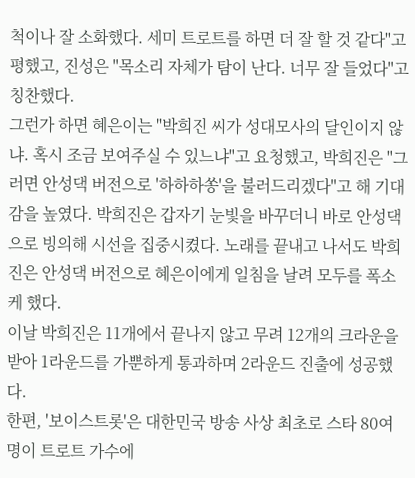척이나 잘 소화했다. 세미 트로트를 하면 더 잘 할 것 같다"고 평했고, 진성은 "목소리 자체가 탐이 난다. 너무 잘 들었다"고 칭찬했다.
그런가 하면 혜은이는 "박희진 씨가 성대모사의 달인이지 않냐. 혹시 조금 보여주실 수 있느냐"고 요청했고, 박희진은 "그러면 안성댁 버전으로 '하하하쏭'을 불러드리겠다"고 해 기대감을 높였다. 박희진은 갑자기 눈빛을 바꾸더니 바로 안성댁으로 빙의해 시선을 집중시켰다. 노래를 끝내고 나서도 박희진은 안성댁 버전으로 혜은이에게 일침을 날려 모두를 폭소케 했다.
이날 박희진은 11개에서 끝나지 않고 무려 12개의 크라운을 받아 1라운드를 가뿐하게 통과하며 2라운드 진출에 성공했다.
한편, '보이스트롯'은 대한민국 방송 사상 최초로 스타 80여명이 트로트 가수에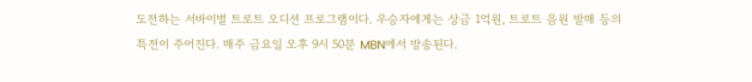도전하는 서바이벌 트로트 오디션 프로그램이다. 우승자에게는 상금 1억원, 트로트 음원 발매 등의 특전이 주어진다. 매주 금요일 오후 9시 50분 MBN에서 방송된다.